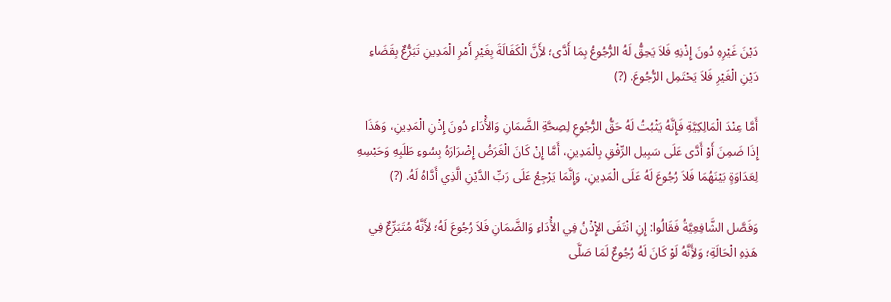دَيْنَ غَيْرِهِ دُونَ إِذْنِهِ فَلاَ يَحِقُّ لَهُ الرُّجُوعُ بِمَا أَدَّى؛ لأَِنَّ الْكَفَالَةَ بِغَيْرِ أَمْرِ الْمَدِينِ تَبَرُّعٌ بِقَضَاءِ دَيْنِ الْغَيْرِ فَلاَ يَحْتَمِل الرُّجُوعَ. (?)

أَمَّا عِنْدَ الْمَالِكِيَّةِ فَإِنَّهُ يَثْبُتُ لَهُ حَقُّ الرُّجُوعِ لِصِحَّةِ الضَّمَانِ وَالأَْدَاءِ دُونَ إِذْنِ الْمَدِينِ، وَهَذَا إِذَا ضَمِنَ أَوْ أَدَّى عَلَى سَبِيل الرِّفْقِ بِالْمَدِينِ، أَمَّا إِنْ كَانَ الْغَرَضُ إِضْرَارَهُ بِسُوءِ طَلَبِهِ وَحَبْسِهِ لِعَدَاوَةٍ بَيْنَهُمَا فَلاَ رُجُوعَ لَهُ عَلَى الْمَدِينِ، وَإِنَّمَا يَرْجِعُ عَلَى رَبِّ الدَّيْنِ الَّذِي أَدَّاهُ لَهُ. (?)

وَفَصَّل الشَّافِعِيَّةُ فَقَالُوا: إِنِ انْتَفَى الإِْذْنُ فِي الأَْدَاءِ وَالضَّمَانِ فَلاَ رُجُوعَ لَهُ؛ لأَِنَّهُ مُتَبَرِّعٌ فِي هَذِهِ الْحَالَةِ؛ وَلأَِنَّهُ لَوْ كَانَ لَهُ رُجُوعٌ لَمَا صَلَّى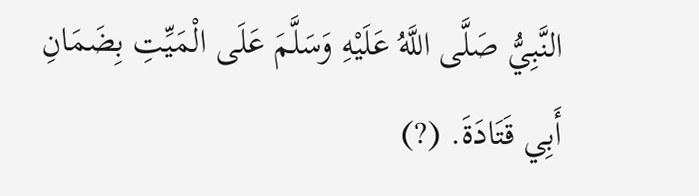النَّبِيُّ صَلَّى اللَّهُ عَلَيْهِ وَسَلَّمَ عَلَى الْمَيِّتِ بِضَمَانِ أَبِي قَتَادَةَ. (?)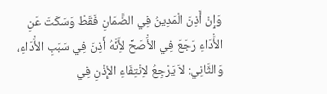وَإِنْ أَذِنَ الْمَدِينُ فِي الضَّمَانِ فَقَطْ وَسَكَتَ عَنِ الأَْدَاءِ رَجَعَ فِي الأَْصَحِّ لأَِنَّهُ أَذِنَ فِي سَبَبِ الأَْدَاءِ، وَالثَّانِي: لاَ يَرْجِعُ لاِنْتِفَاءِ الإِْذْنِ فِي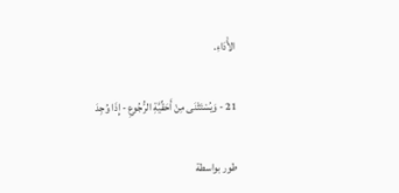الأَْدَاءِ.

21 - وَيُسْتَثْنَى مِنْ أَحَقِّيَّةِ الرُّجُوعِ - إِذَا وُجِدَ

طور بواسطة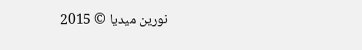نورين ميديا © 2015